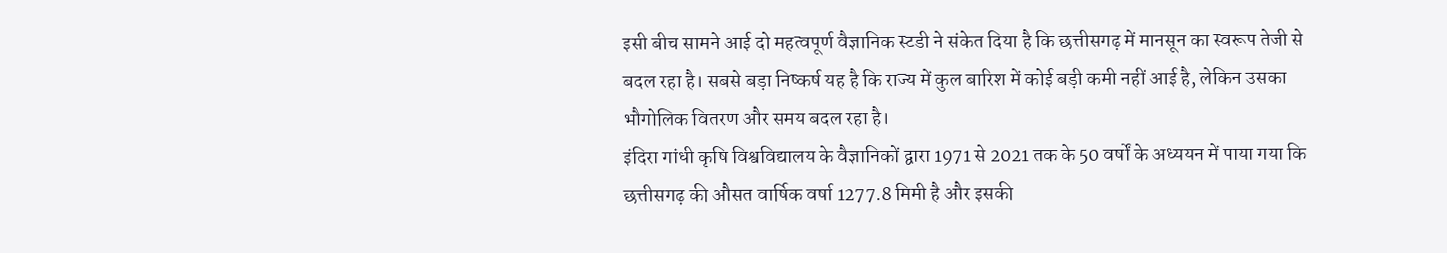इसी बीच सामने आई दो महत्वपूर्ण वैज्ञानिक स्टडी ने संकेत दिया है कि छत्तीसगढ़ में मानसून का स्वरूप तेजी से बदल रहा है। सबसे बड़ा निष्कर्ष यह है कि राज्य में कुल बारिश में कोई बड़ी कमी नहीं आई है, लेकिन उसका भौगोलिक वितरण और समय बदल रहा है।
इंदिरा गांधी कृषि विश्वविद्यालय के वैज्ञानिकों द्वारा 1971 से 2021 तक के 50 वर्षों के अध्ययन में पाया गया कि छत्तीसगढ़ की औसत वार्षिक वर्षा 1277.8 मिमी है और इसकी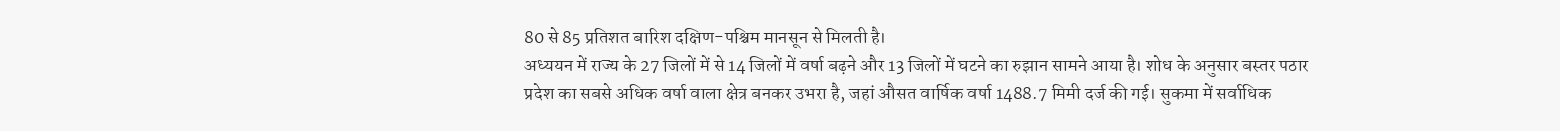80 से 85 प्रतिशत बारिश दक्षिण-पश्चिम मानसून से मिलती है।
अध्ययन में राज्य के 27 जिलों में से 14 जिलों में वर्षा बढ़ने और 13 जिलों में घटने का रुझान सामने आया है। शोध के अनुसार बस्तर पठार प्रदेश का सबसे अधिक वर्षा वाला क्षेत्र बनकर उभरा है, जहां औसत वार्षिक वर्षा 1488.7 मिमी दर्ज की गई। सुकमा में सर्वाधिक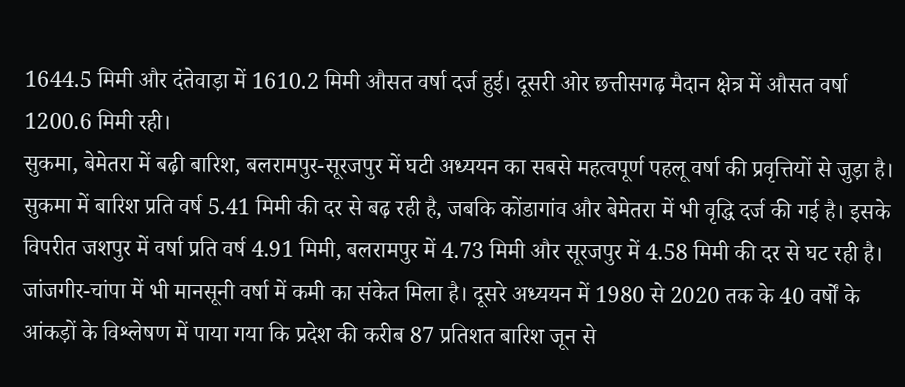1644.5 मिमी और दंतेवाड़ा में 1610.2 मिमी औसत वर्षा दर्ज हुई। दूसरी ओर छत्तीसगढ़ मैदान क्षेत्र में औसत वर्षा 1200.6 मिमी रही।
सुकमा, बेमेतरा में बढ़ी बारिश, बलरामपुर-सूरजपुर में घटी अध्ययन का सबसे महत्वपूर्ण पहलू वर्षा की प्रवृत्तियों से जुड़ा है। सुकमा में बारिश प्रति वर्ष 5.41 मिमी की दर से बढ़ रही है, जबकि कोंडागांव और बेमेतरा में भी वृद्धि दर्ज की गई है। इसके विपरीत जशपुर में वर्षा प्रति वर्ष 4.91 मिमी, बलरामपुर में 4.73 मिमी और सूरजपुर में 4.58 मिमी की दर से घट रही है।
जांजगीर-चांपा में भी मानसूनी वर्षा में कमी का संकेत मिला है। दूसरे अध्ययन में 1980 से 2020 तक के 40 वर्षों के आंकड़ों के विश्लेषण में पाया गया कि प्रदेश की करीब 87 प्रतिशत बारिश जून से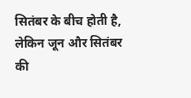सितंबर के बीच होती है, लेकिन जून और सितंबर की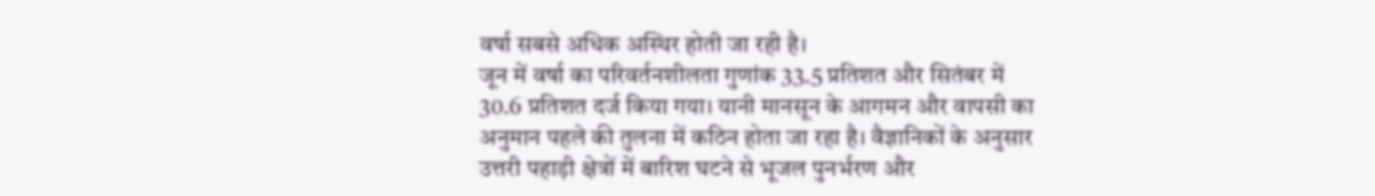वर्षा सबसे अधिक अस्थिर होती जा रही है।
जून में वर्षा का परिवर्तनशीलता गुणांक 33.5 प्रतिशत और सितंबर में 30.6 प्रतिशत दर्ज किया गया। यानी मानसून के आगमन और वापसी का अनुमान पहले की तुलना में कठिन होता जा रहा है। वैज्ञानिकों के अनुसार उत्तरी पहाड़ी क्षेत्रों में बारिश घटने से भूजल पुनर्भरण और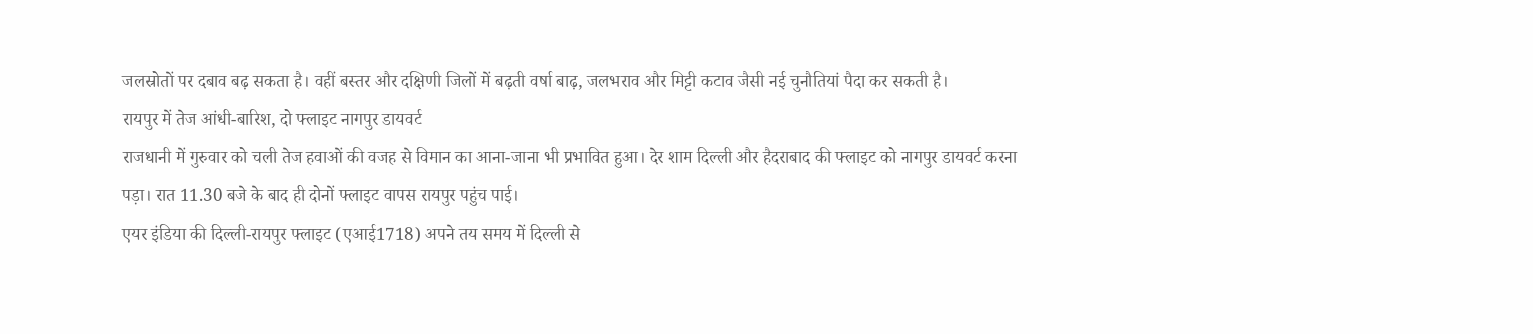जलस्रोतों पर दबाव बढ़ सकता है। वहीं बस्तर और दक्षिणी जिलों में बढ़ती वर्षा बाढ़, जलभराव और मिट्टी कटाव जैसी नई चुनौतियां पैदा कर सकती है।
रायपुर में तेज आंधी-बारिश, दो फ्लाइट नागपुर डायवर्ट
राजधानी में गुरुवार को चली तेज हवाओं की वजह से विमान का आना-जाना भी प्रभावित हुआ। देर शाम दिल्ली और हैदराबाद की फ्लाइट को नागपुर डायवर्ट करना पड़ा। रात 11.30 बजे के बाद ही दोनों फ्लाइट वापस रायपुर पहुंच पाई।
एयर इंडिया की दिल्ली-रायपुर फ्लाइट (एआई1718) अपने तय समय में दिल्ली से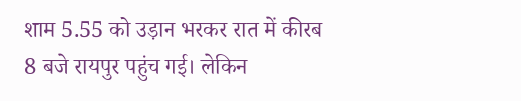शाम 5.55 को उड़ान भरकर रात में कीरब 8 बजे रायपुर पहुंच गई। लेकिन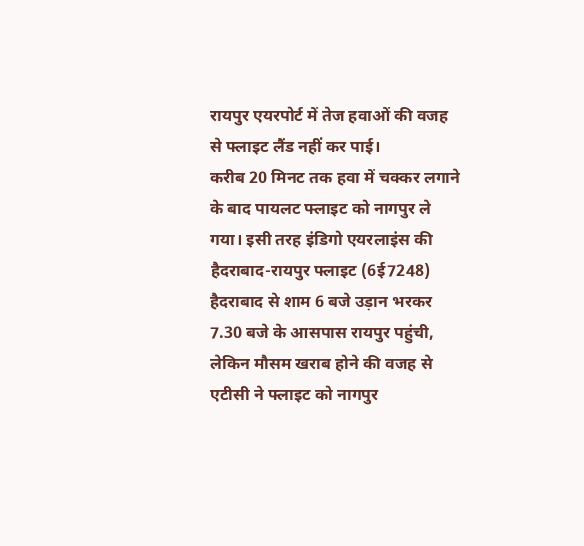रायपुर एयरपोर्ट में तेज हवाओं की वजह से फ्लाइट लैंड नहीं कर पाई।
करीब 20 मिनट तक हवा में चक्कर लगाने के बाद पायलट फ्लाइट को नागपुर ले गया। इसी तरह इंडिगो एयरलाइंस की हैदराबाद-रायपुर फ्लाइट (6ई7248) हैदराबाद से शाम 6 बजे उड़ान भरकर 7.30 बजे के आसपास रायपुर पहुंची, लेकिन मौसम खराब होने की वजह से एटीसी ने फ्लाइट को नागपुर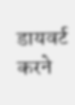डायवर्ट करने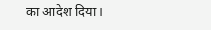का आदेश दिया।